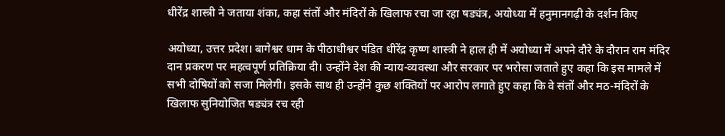धीरेंद्र शास्त्री ने जताया शंका, कहा संतों और मंदिरों के खिलाफ रचा जा रहा षड्यंत्र, अयोध्या में हनुमानगढ़ी के दर्शन किए

अयोध्या, उत्तर प्रदेश। बागेश्वर धाम के पीठाधीश्वर पंडित धीरेंद्र कृष्ण शास्त्री ने हाल ही में अयोध्या में अपने दौरे के दौरान राम मंदिर दान प्रकरण पर महत्वपूर्ण प्रतिक्रिया दी। उन्होंने देश की न्याय-व्यवस्था और सरकार पर भरोसा जताते हुए कहा कि इस मामले में सभी दोषियों को सजा मिलेगी। इसके साथ ही उन्होंने कुछ शक्तियों पर आरोप लगाते हुए कहा कि वे संतों और मठ-मंदिरों के खिलाफ सुनियोजित षड्यंत्र रच रही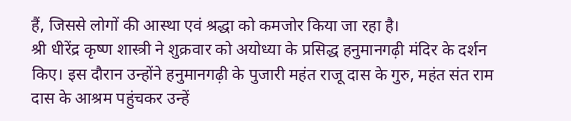हैं, जिससे लोगों की आस्था एवं श्रद्धा को कमजोर किया जा रहा है।
श्री धीरेंद्र कृष्ण शास्त्री ने शुक्रवार को अयोध्या के प्रसिद्ध हनुमानगढ़ी मंदिर के दर्शन किए। इस दौरान उन्होंने हनुमानगढ़ी के पुजारी महंत राजू दास के गुरु, महंत संत राम दास के आश्रम पहुंचकर उन्हें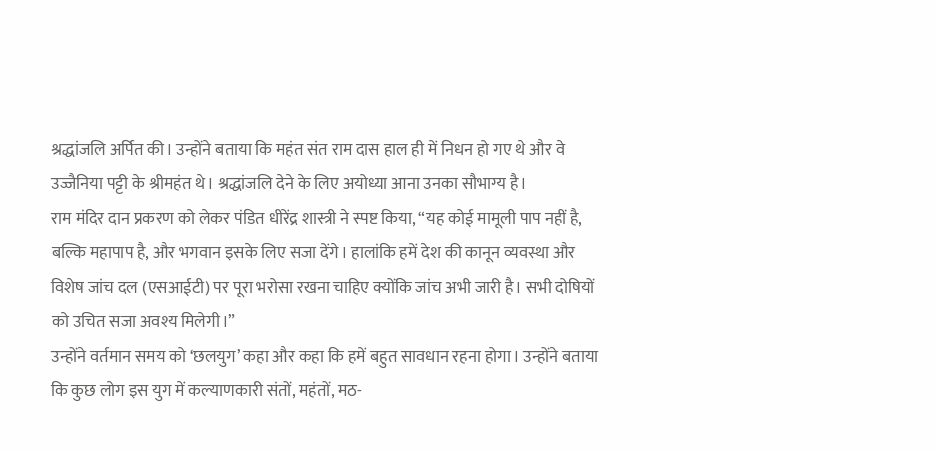श्रद्धांजलि अर्पित की। उन्होंने बताया कि महंत संत राम दास हाल ही में निधन हो गए थे और वे उज्जैनिया पट्टी के श्रीमहंत थे। श्रद्धांजलि देने के लिए अयोध्या आना उनका सौभाग्य है।
राम मंदिर दान प्रकरण को लेकर पंडित धीरेंद्र शास्त्री ने स्पष्ट किया, “यह कोई मामूली पाप नहीं है, बल्कि महापाप है, और भगवान इसके लिए सजा देंगे। हालांकि हमें देश की कानून व्यवस्था और विशेष जांच दल (एसआईटी) पर पूरा भरोसा रखना चाहिए क्योंकि जांच अभी जारी है। सभी दोषियों को उचित सजा अवश्य मिलेगी।”
उन्होंने वर्तमान समय को ‘छलयुग’ कहा और कहा कि हमें बहुत सावधान रहना होगा। उन्होंने बताया कि कुछ लोग इस युग में कल्याणकारी संतों, महंतों, मठ-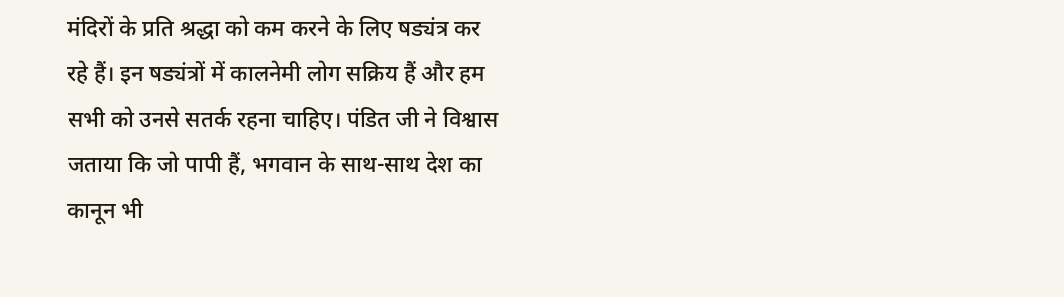मंदिरों के प्रति श्रद्धा को कम करने के लिए षड्यंत्र कर रहे हैं। इन षड्यंत्रों में कालनेमी लोग सक्रिय हैं और हम सभी को उनसे सतर्क रहना चाहिए। पंडित जी ने विश्वास जताया कि जो पापी हैं, भगवान के साथ-साथ देश का कानून भी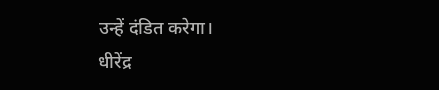उन्हें दंडित करेगा।
धीरेंद्र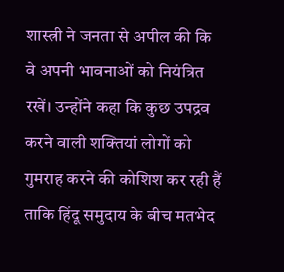शास्त्री ने जनता से अपील की कि वे अपनी भावनाओं को नियंत्रित रखें। उन्होंने कहा कि कुछ उपद्रव करने वाली शक्तियां लोगों को गुमराह करने की कोशिश कर रही हैं ताकि हिंदू समुदाय के बीच मतभेद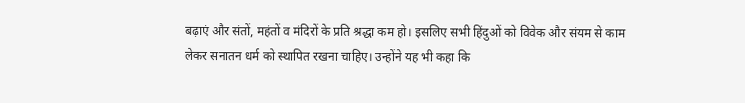बढ़ाएं और संतों, महंतों व मंदिरों के प्रति श्रद्धा कम हो। इसलिए सभी हिंदुओं को विवेक और संयम से काम लेकर सनातन धर्म को स्थापित रखना चाहिए। उन्होंने यह भी कहा कि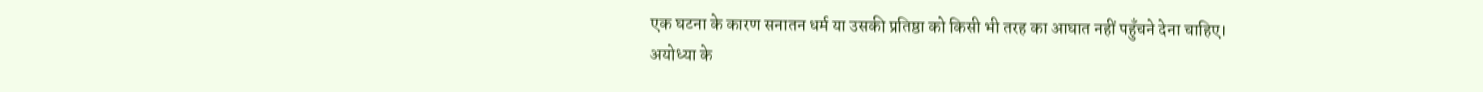एक घटना के कारण सनातन धर्म या उसकी प्रतिष्ठा को किसी भी तरह का आघात नहीं पहुँचने देना चाहिए।
अयोध्या के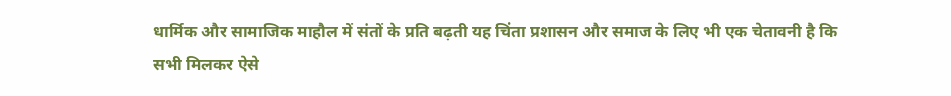धार्मिक और सामाजिक माहौल में संतों के प्रति बढ़ती यह चिंता प्रशासन और समाज के लिए भी एक चेतावनी है कि सभी मिलकर ऐसे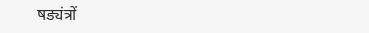षड्यंत्रों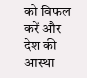को विफल करें और देश की आस्था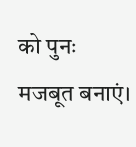को पुनः मजबूत बनाएं।